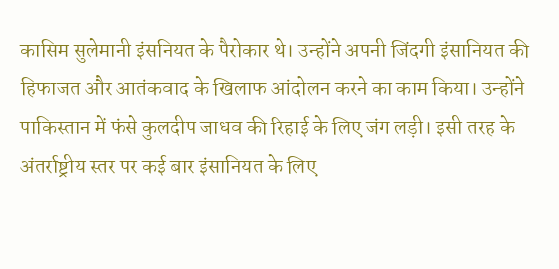कासिम सुलेमानी इंसनियत के पैरोकार थे। उन्होंने अपनी जिंदगी इंसानियत की हिफाजत और आतंकवाद के खिलाफ आंदोलन करने का काम किया। उन्होंने पाकिस्तान में फंसे कुलदीप जाधव की रिहाई के लिए जंग लड़ी। इसी तरह के अंतर्राष्ट्रीय स्तर पर कई बार इंसानियत के लिए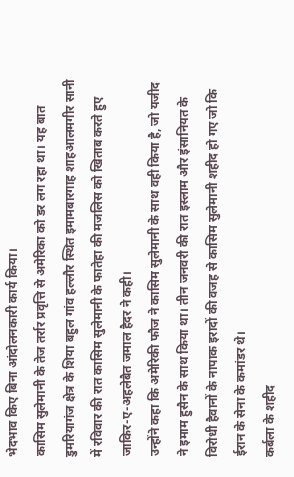भेदभाव किए बिना आंदोलनकारी कार्य किया।
कासिम सुलेमानी के तेज तर्रार प्रवृत्ति से अमेरिका को डर लग रहा था। यह बात डुमरियागंज क्षेत्र के शिया बहुल गांव हल्लौर स्थित इमामबारगाह शाहआलमगीर सानी में रविवार की रात कासिम सुलेमानी के फातेहा की मजलिस को खिताब करते हुए जाकिर-ए-अहलेबैत जमाल हैदर ने कही।
उन्होंने कहा कि अमेरिकी फौज ने कासिम सुलेमानी के साथ वही किया है, जो यजीद ने इमाम हुसैन के साथ किया था। तीन जनवरी की रात इस्लाम और इंसानियत के विरोधी हैवानों के नापाक इरादों की वजह से कासिम सुलेमानी शहीद हो गए जो कि ईरान के सेना के कमांडर थे।
कर्बला के शहीद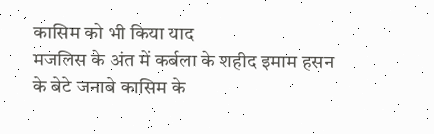कासिम को भी किया याद
मजलिस के अंत में कर्बला के शहीद इमाम हसन के बेटे जनाबे कासिम के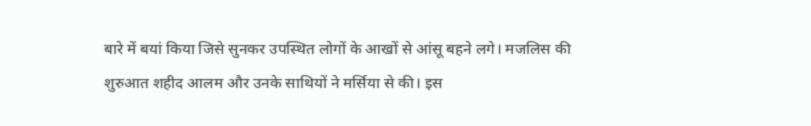बारे में बयां किया जिसे सुनकर उपस्थित लोगों के आखों से आंसू बहने लगे। मजलिस की शुरुआत शहीद आलम और उनके साथियों ने मर्सिया से की। इस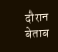दौरान बेताब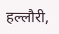हल्लौरी,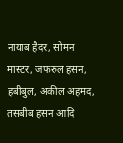नायाब हैदर, सोमन मास्टर, जफरुल हसन, हबीबुल, अकील अहमद, तसबीब हसन आदि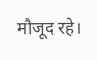मौजूद रहे।